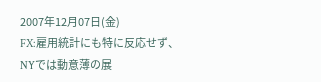2007年12月07日(金)
FX:雇用統計にも特に反応せず、NYでは動意薄の展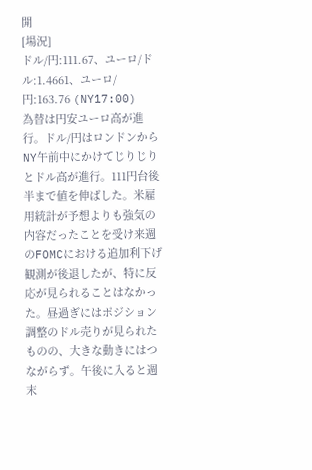開
[場況]
ドル/円:111.67、ユーロ/ドル:1.4661、ユーロ/円:163.76 (NY17:00)
為替は円安ユーロ高が進行。ドル/円はロンドンからNY午前中にかけてじりじりとドル高が進行。111円台後半まで値を伸ばした。米雇用統計が予想よりも強気の内容だったことを受け来週のFOMCにおける追加利下げ観測が後退したが、特に反応が見られることはなかった。昼過ぎにはポジション調整のドル売りが見られたものの、大きな動きにはつながらず。午後に入ると週末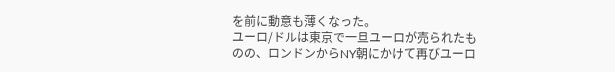を前に動意も薄くなった。
ユーロ/ドルは東京で一旦ユーロが売られたものの、ロンドンからNY朝にかけて再びユーロ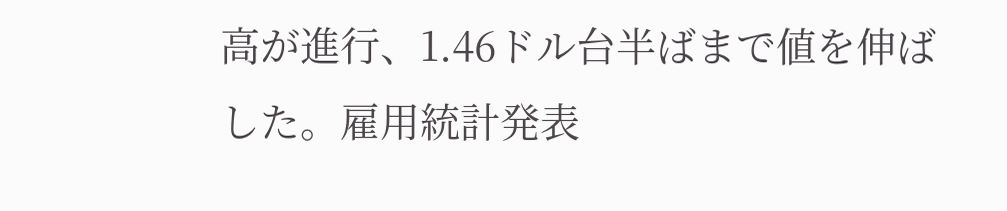高が進行、1.46ドル台半ばまで値を伸ばした。雇用統計発表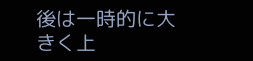後は一時的に大きく上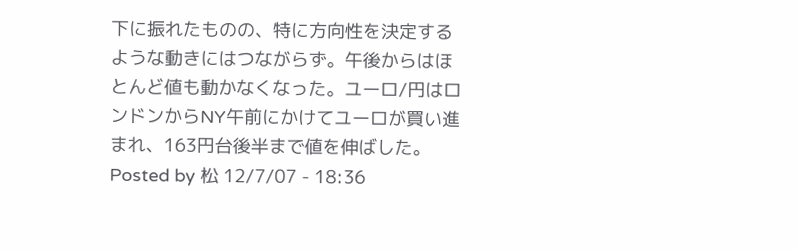下に振れたものの、特に方向性を決定するような動きにはつながらず。午後からはほとんど値も動かなくなった。ユーロ/円はロンドンからNY午前にかけてユーロが買い進まれ、163円台後半まで値を伸ばした。
Posted by 松 12/7/07 - 18:36